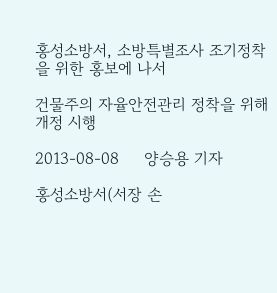홍성소방서, 소방특별조사 조기정착을 위한 홍보에 나서

건물주의 자율안전관리 정착을 위해 개정 시행

2013-08-08     양승용 기자

홍성소방서(서장 손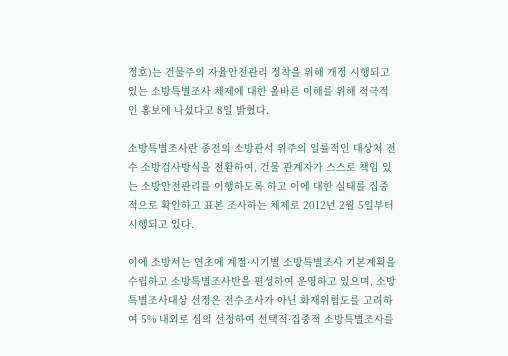정호)는 건물주의 자율안전관리 정착을 위해 개정 시행되고 있는 소방특별조사 체제에 대한 올바른 이해를 위해 적극적인 홍보에 나섰다고 8일 밝혔다.

소방특별조사란 종전의 소방관서 위주의 일률적인 대상처 전수 소방검사방식을 전환하여, 건물 관계자가 스스로 책임 있는 소방안전관리를 이행하도록 하고 이에 대한 실태를 집중적으로 확인하고 표본 조사하는 체제로 2012년 2월 5일부터 시행되고 있다.

이에 소방서는 연초에 계절·시기별 소방특별조사 기본계획을 수립하고 소방특별조사반을 편성하여 운영하고 있으며, 소방특별조사대상 선정은 전수조사가 아닌 화재위험도를 고려하여 5% 내외로 심의 선정하여 선택적·집중적 소방특별조사를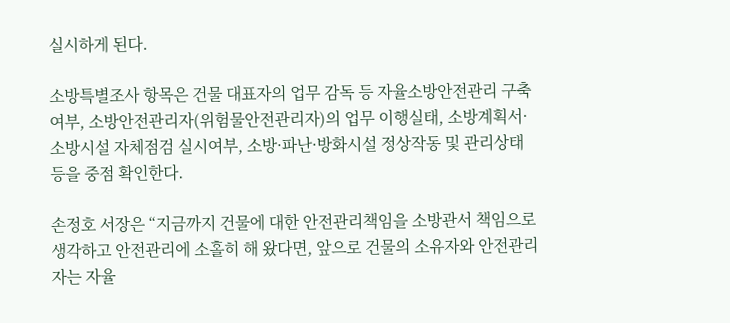실시하게 된다.

소방특별조사 항목은 건물 대표자의 업무 감독 등 자율소방안전관리 구축여부, 소방안전관리자(위험물안전관리자)의 업무 이행실태, 소방계획서·소방시설 자체점검 실시여부, 소방·파난·방화시설 정상작동 및 관리상태 등을 중점 확인한다.

손정호 서장은 “지금까지 건물에 대한 안전관리책임을 소방관서 책임으로 생각하고 안전관리에 소홀히 해 왔다면, 앞으로 건물의 소유자와 안전관리자는 자율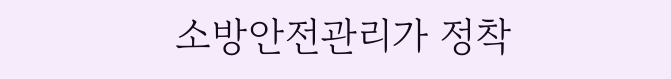소방안전관리가 정착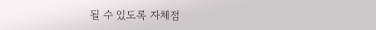될 수 있도록 자체점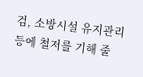검, 소방시설 유지관리 등에 철저를 기해 줄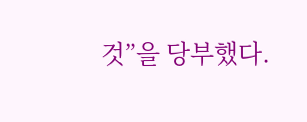것”을 당부했다.